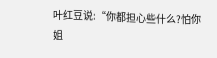叶红豆说:“你都担心些什么?怕你姐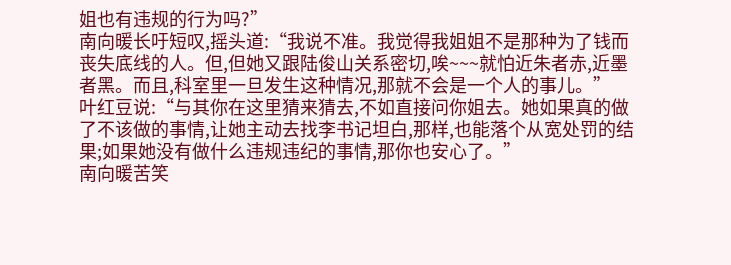姐也有违规的行为吗?”
南向暖长吁短叹,摇头道:“我说不准。我觉得我姐姐不是那种为了钱而丧失底线的人。但,但她又跟陆俊山关系密切,唉~~~就怕近朱者赤,近墨者黑。而且,科室里一旦发生这种情况,那就不会是一个人的事儿。”
叶红豆说:“与其你在这里猜来猜去,不如直接问你姐去。她如果真的做了不该做的事情,让她主动去找李书记坦白,那样,也能落个从宽处罚的结果;如果她没有做什么违规违纪的事情,那你也安心了。”
南向暖苦笑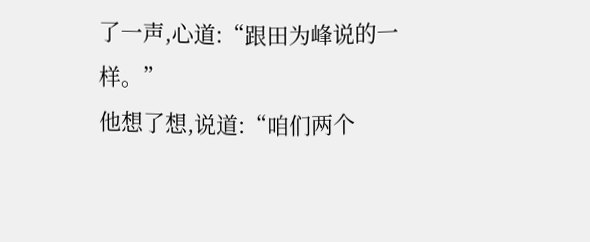了一声,心道:“跟田为峰说的一样。”
他想了想,说道:“咱们两个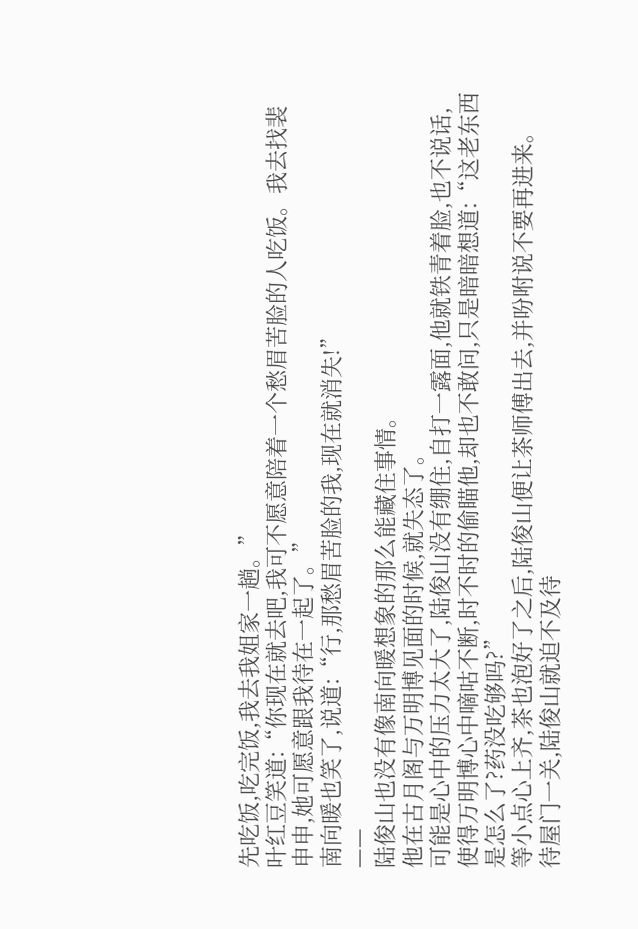先吃饭,吃完饭,我去我姐家一趟。”
叶红豆笑道:“你现在就去吧,我可不愿意陪着一个愁眉苦脸的人吃饭。我去找裴申申,她可愿意跟我待在一起了。”
南向暖也笑了,说道:“行,那愁眉苦脸的我,现在就消失!”
——
陆俊山也没有像南向暖想象的那么能藏住事情。
他在古月阁与万明博见面的时候,就失态了。
可能是心中的压力太大了,陆俊山没有绷住,自打一露面,他就铁青着脸,也不说话,使得万明博心中嘀咕不断,时不时的偷瞄他,却也不敢问,只是暗暗想道:“这老东西是怎么了?药没吃够吗?”
等小点心上齐,茶也泡好了之后,陆俊山便让茶师傅出去,并吩咐说不要再进来。
待屋门一关,陆俊山就迫不及待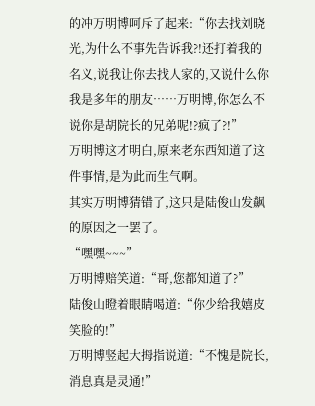的冲万明博呵斥了起来:“你去找刘晓光,为什么不事先告诉我?!还打着我的名义,说我让你去找人家的,又说什么你我是多年的朋友……万明博,你怎么不说你是胡院长的兄弟呢!?疯了?!”
万明博这才明白,原来老东西知道了这件事情,是为此而生气啊。
其实万明博猜错了,这只是陆俊山发飙的原因之一罢了。
“嘿嘿~~~”
万明博赔笑道:“哥,您都知道了?”
陆俊山瞪着眼睛喝道:“你少给我嬉皮笑脸的!”
万明博竖起大拇指说道:“不愧是院长,消息真是灵通!”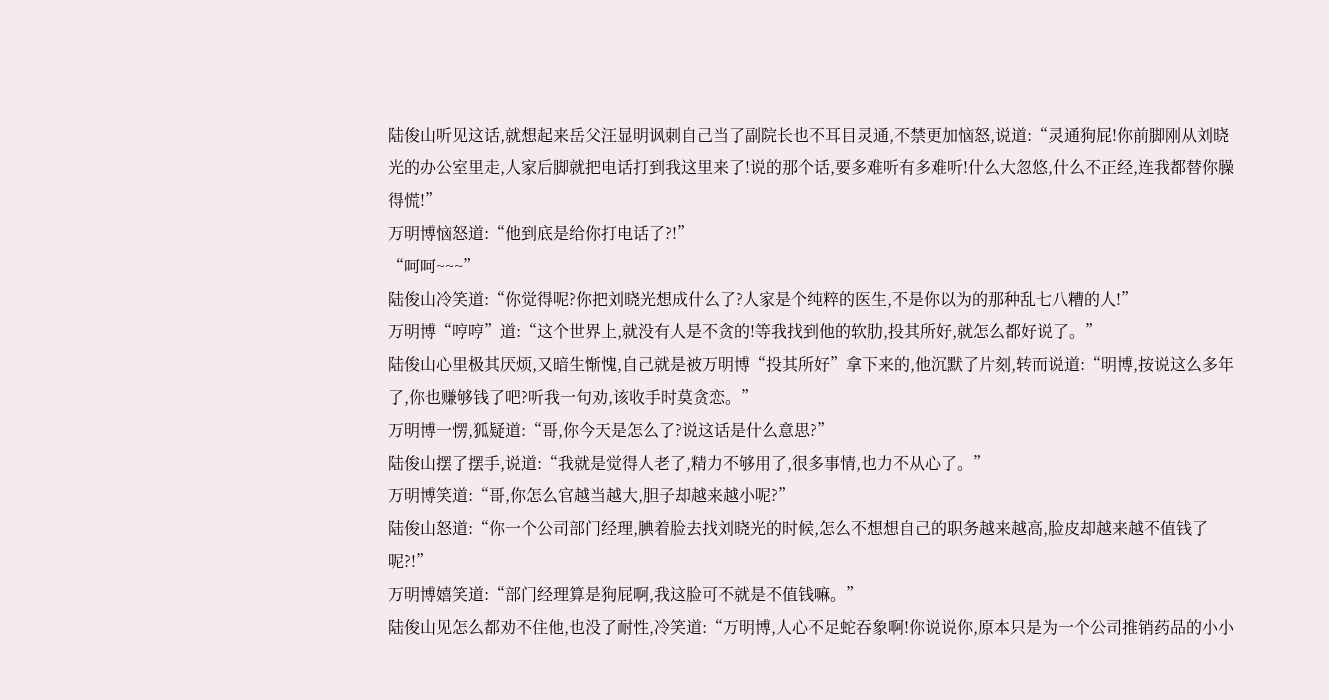陆俊山听见这话,就想起来岳父汪显明讽刺自己当了副院长也不耳目灵通,不禁更加恼怒,说道:“灵通狗屁!你前脚刚从刘晓光的办公室里走,人家后脚就把电话打到我这里来了!说的那个话,要多难听有多难听!什么大忽悠,什么不正经,连我都替你臊得慌!”
万明博恼怒道:“他到底是给你打电话了?!”
“呵呵~~~”
陆俊山冷笑道:“你觉得呢?你把刘晓光想成什么了?人家是个纯粹的医生,不是你以为的那种乱七八糟的人!”
万明博“哼哼”道:“这个世界上,就没有人是不贪的!等我找到他的软肋,投其所好,就怎么都好说了。”
陆俊山心里极其厌烦,又暗生惭愧,自己就是被万明博“投其所好”拿下来的,他沉默了片刻,转而说道:“明博,按说这么多年了,你也赚够钱了吧?听我一句劝,该收手时莫贪恋。”
万明博一愣,狐疑道:“哥,你今天是怎么了?说这话是什么意思?”
陆俊山摆了摆手,说道:“我就是觉得人老了,精力不够用了,很多事情,也力不从心了。”
万明博笑道:“哥,你怎么官越当越大,胆子却越来越小呢?”
陆俊山怒道:“你一个公司部门经理,腆着脸去找刘晓光的时候,怎么不想想自己的职务越来越高,脸皮却越来越不值钱了呢?!”
万明博嬉笑道:“部门经理算是狗屁啊,我这脸可不就是不值钱嘛。”
陆俊山见怎么都劝不住他,也没了耐性,冷笑道:“万明博,人心不足蛇吞象啊!你说说你,原本只是为一个公司推销药品的小小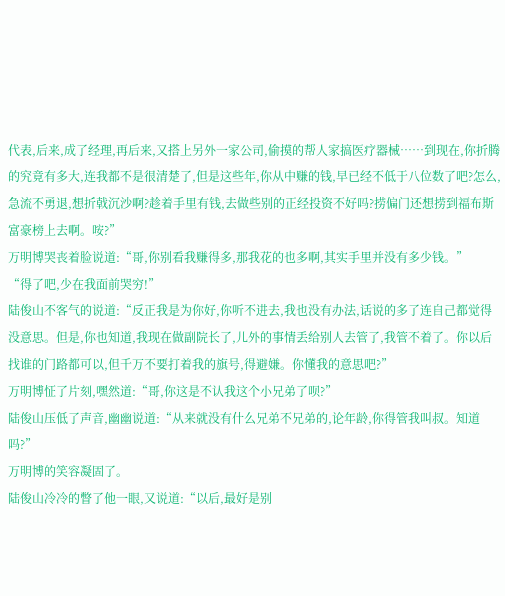代表,后来,成了经理,再后来,又搭上另外一家公司,偷摸的帮人家搞医疗器械……到现在,你折腾的究竟有多大,连我都不是很清楚了,但是这些年,你从中赚的钱,早已经不低于八位数了吧?怎么,急流不勇退,想折戟沉沙啊?趁着手里有钱,去做些别的正经投资不好吗?捞偏门还想捞到福布斯富豪榜上去啊。咹?”
万明博哭丧着脸说道:“哥,你别看我赚得多,那我花的也多啊,其实手里并没有多少钱。”
“得了吧,少在我面前哭穷!”
陆俊山不客气的说道:“反正我是为你好,你听不进去,我也没有办法,话说的多了连自己都觉得没意思。但是,你也知道,我现在做副院长了,儿外的事情丢给别人去管了,我管不着了。你以后找谁的门路都可以,但千万不要打着我的旗号,得避嫌。你懂我的意思吧?”
万明博怔了片刻,嘿然道:“哥,你这是不认我这个小兄弟了呗?”
陆俊山压低了声音,幽幽说道:“从来就没有什么兄弟不兄弟的,论年龄,你得管我叫叔。知道吗?”
万明博的笑容凝固了。
陆俊山冷冷的瞥了他一眼,又说道:“以后,最好是别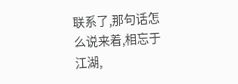联系了,那句话怎么说来着,相忘于江湖,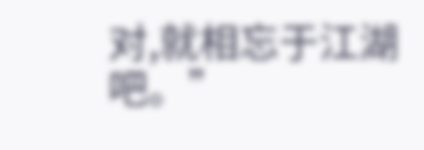对,就相忘于江湖吧。”